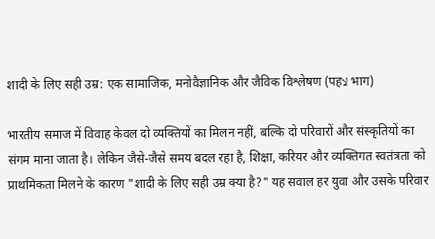शादी के लिए सही उम्र: एक सामाजिक, मनोवैज्ञानिक और जैविक विश्लेषण (पहلا भाग)

भारतीय समाज में विवाह केवल दो व्यक्तियों का मिलन नहीं, बल्कि दो परिवारों और संस्कृतियों का संगम माना जाता है। लेकिन जैसे-जैसे समय बदल रहा है, शिक्षा, करियर और व्यक्तिगत स्वतंत्रता को प्राथमिकता मिलने के कारण "शादी के लिए सही उम्र क्या है?" यह सवाल हर युवा और उसके परिवार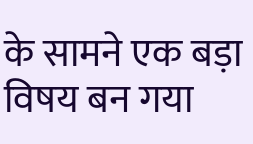के सामने एक बड़ा विषय बन गया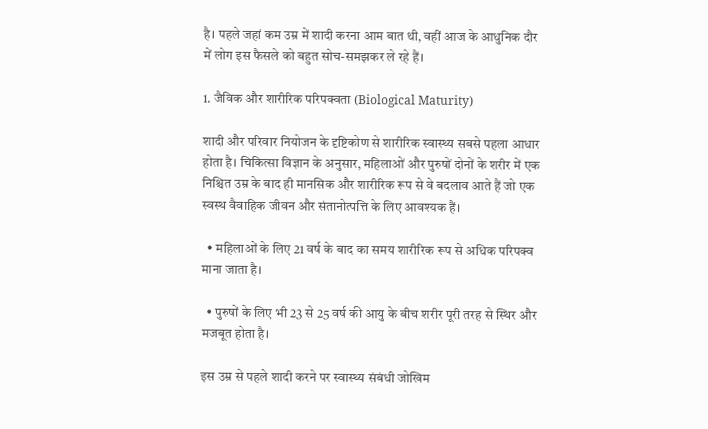है। पहले जहां कम उम्र में शादी करना आम बात थी, वहीं आज के आधुनिक दौर में लोग इस फैसले को बहुत सोच-समझकर ले रहे हैं।

1. जैविक और शारीरिक परिपक्वता (Biological Maturity)

शादी और परिवार नियोजन के दृष्टिकोण से शारीरिक स्वास्थ्य सबसे पहला आधार होता है। चिकित्सा विज्ञान के अनुसार, महिलाओं और पुरुषों दोनों के शरीर में एक निश्चित उम्र के बाद ही मानसिक और शारीरिक रूप से वे बदलाव आते हैं जो एक स्वस्थ वैवाहिक जीवन और संतानोत्पत्ति के लिए आवश्यक हैं।

  • महिलाओं के लिए 21 वर्ष के बाद का समय शारीरिक रूप से अधिक परिपक्व माना जाता है।

  • पुरुषों के लिए भी 23 से 25 वर्ष की आयु के बीच शरीर पूरी तरह से स्थिर और मजबूत होता है।

इस उम्र से पहले शादी करने पर स्वास्थ्य संबंधी जोखिम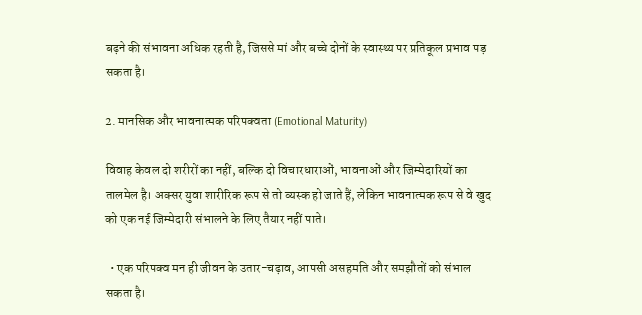बढ़ने की संभावना अधिक रहती है, जिससे मां और बच्चे दोनों के स्वास्थ्य पर प्रतिकूल प्रभाव पड़ सकता है।

2. मानसिक और भावनात्मक परिपक्वता (Emotional Maturity)

विवाह केवल दो शरीरों का नहीं, बल्कि दो विचारधाराओं, भावनाओं और जिम्मेदारियों का तालमेल है। अक्सर युवा शारीरिक रूप से तो व्यस्क हो जाते हैं, लेकिन भावनात्मक रूप से वे खुद को एक नई जिम्मेदारी संभालने के लिए तैयार नहीं पाते।

  • एक परिपक्व मन ही जीवन के उतार-चढ़ाव, आपसी असहमति और समझौतों को संभाल सकता है।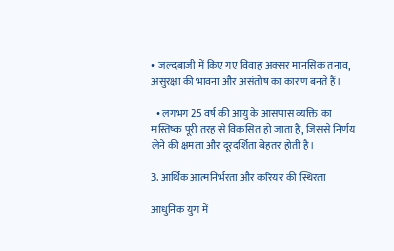• जल्दबाजी में किए गए विवाह अक्सर मानसिक तनाव, असुरक्षा की भावना और असंतोष का कारण बनते हैं।

  • लगभग 25 वर्ष की आयु के आसपास व्यक्ति का मस्तिष्क पूरी तरह से विकसित हो जाता है, जिससे निर्णय लेने की क्षमता और दूरदर्शिता बेहतर होती है।

3. आर्थिक आत्मनिर्भरता और करियर की स्थिरता

आधुनिक युग में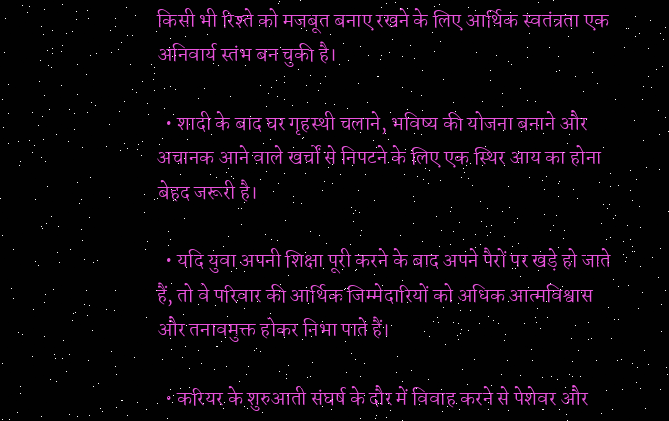किसी भी रिश्ते को मजबूत बनाए रखने के लिए आर्थिक स्वतंत्रता एक अनिवार्य स्तंभ बन चुकी है।

  • शादी के बाद घर गृहस्थी चलाने, भविष्य की योजना बनाने और अचानक आने वाले खर्चों से निपटने के लिए एक स्थिर आय का होना बेहद जरूरी है।

  • यदि युवा अपनी शिक्षा पूरी करने के बाद अपने पैरों पर खड़े हो जाते हैं, तो वे परिवार की आर्थिक जिम्मेदारियों को अधिक आत्मविश्वास और तनावमुक्त होकर निभा पाते हैं।

  • करियर के शुरुआती संघर्ष के दौर में विवाह करने से पेशेवर और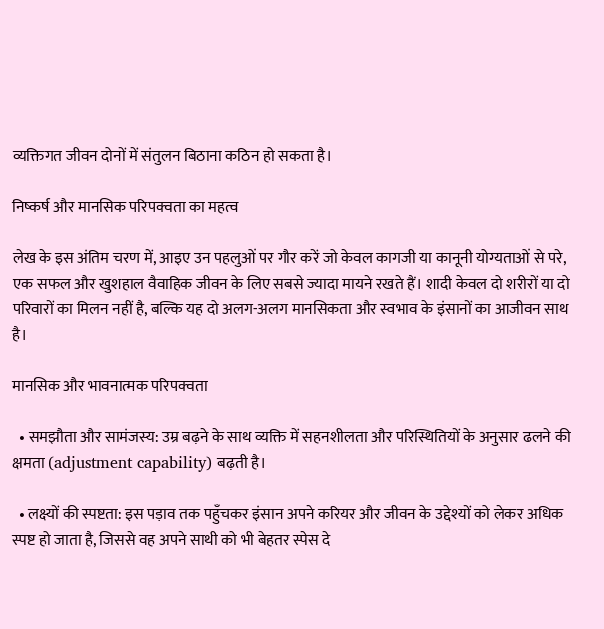व्यक्तिगत जीवन दोनों में संतुलन बिठाना कठिन हो सकता है।

निष्कर्ष और मानसिक परिपक्वता का महत्व

लेख के इस अंतिम चरण में, आइए उन पहलुओं पर गौर करें जो केवल कागजी या कानूनी योग्यताओं से परे, एक सफल और खुशहाल वैवाहिक जीवन के लिए सबसे ज्यादा मायने रखते हैं। शादी केवल दो शरीरों या दो परिवारों का मिलन नहीं है, बल्कि यह दो अलग-अलग मानसिकता और स्वभाव के इंसानों का आजीवन साथ है।

मानसिक और भावनात्मक परिपक्वता

  • समझौता और सामंजस्य: उम्र बढ़ने के साथ व्यक्ति में सहनशीलता और परिस्थितियों के अनुसार ढलने की क्षमता (adjustment capability) बढ़ती है।

  • लक्ष्यों की स्पष्टता: इस पड़ाव तक पहुँचकर इंसान अपने करियर और जीवन के उद्देश्यों को लेकर अधिक स्पष्ट हो जाता है, जिससे वह अपने साथी को भी बेहतर स्पेस दे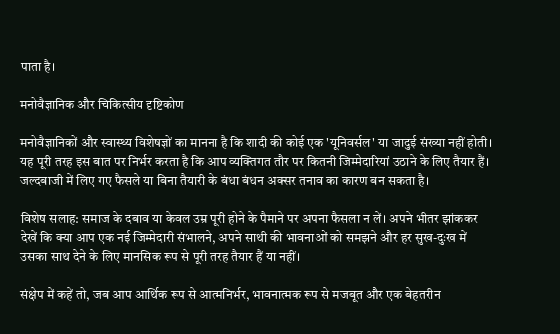पाता है।

मनोवैज्ञानिक और चिकित्सीय दृष्टिकोण

मनोवैज्ञानिकों और स्वास्थ्य विशेषज्ञों का मानना है कि शादी की कोई एक 'यूनिवर्सल' या जादुई संख्या नहीं होती। यह पूरी तरह इस बात पर निर्भर करता है कि आप व्यक्तिगत तौर पर कितनी जिम्मेदारियां उठाने के लिए तैयार हैं। जल्दबाजी में लिए गए फैसले या बिना तैयारी के बंधा बंधन अक्सर तनाव का कारण बन सकता है।

विशेष सलाह: समाज के दबाव या केवल उम्र पूरी होने के पैमाने पर अपना फैसला न लें। अपने भीतर झांककर देखें कि क्या आप एक नई जिम्मेदारी संभालने, अपने साथी की भावनाओं को समझने और हर सुख-दुःख में उसका साथ देने के लिए मानसिक रूप से पूरी तरह तैयार हैं या नहीं।

संक्षेप में कहें तो, जब आप आर्थिक रूप से आत्मनिर्भर, भावनात्मक रूप से मजबूत और एक बेहतरीन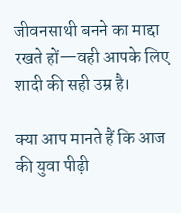जीवनसाथी बनने का माद्दा रखते हों—वही आपके लिए शादी की सही उम्र है।

क्या आप मानते हैं कि आज की युवा पीढ़ी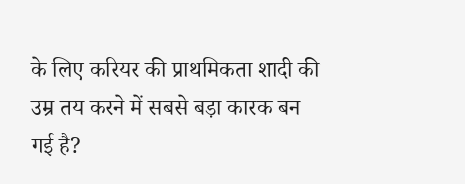के लिए करियर की प्राथमिकता शादी की उम्र तय करने में सबसे बड़ा कारक बन गई है?